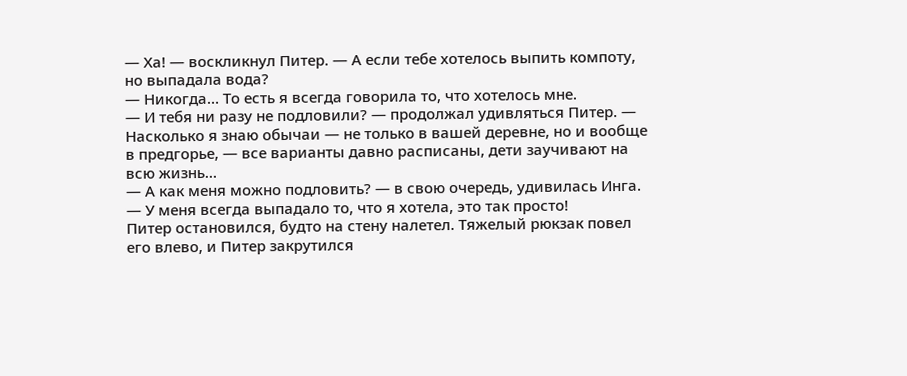— Ха! — воскликнул Питер. — А если тебе хотелось выпить компоту, но выпадала вода?
— Никогда… То есть я всегда говорила то, что хотелось мне.
— И тебя ни разу не подловили? — продолжал удивляться Питер. — Насколько я знаю обычаи — не только в вашей деревне, но и вообще в предгорье, — все варианты давно расписаны, дети заучивают на всю жизнь…
— А как меня можно подловить? — в свою очередь, удивилась Инга. — У меня всегда выпадало то, что я хотела, это так просто!
Питер остановился, будто на стену налетел. Тяжелый рюкзак повел его влево, и Питер закрутился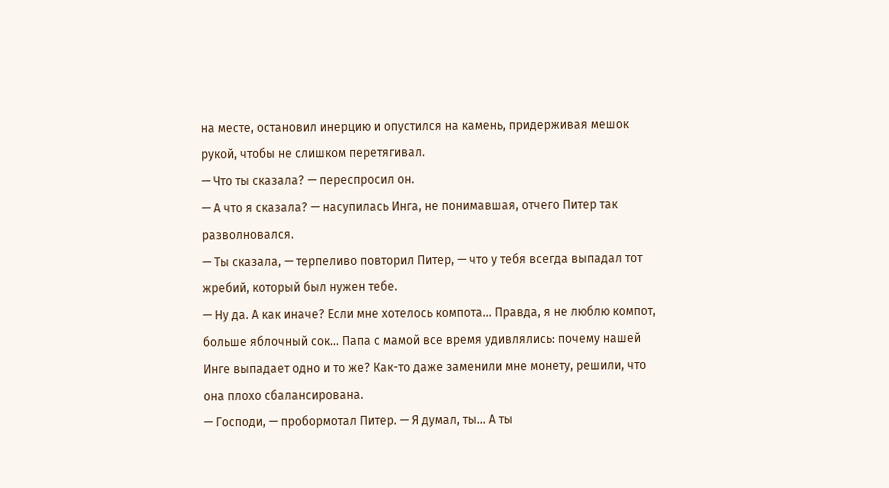на месте, остановил инерцию и опустился на камень, придерживая мешок рукой, чтобы не слишком перетягивал.
— Что ты сказала? — переспросил он.
— А что я сказала? — насупилась Инга, не понимавшая, отчего Питер так разволновался.
— Ты сказала, — терпеливо повторил Питер, — что у тебя всегда выпадал тот жребий, который был нужен тебе.
— Ну да. А как иначе? Если мне хотелось компота… Правда, я не люблю компот, больше яблочный сок… Папа с мамой все время удивлялись: почему нашей Инге выпадает одно и то же? Как-то даже заменили мне монету, решили, что она плохо сбалансирована.
— Господи, — пробормотал Питер. — Я думал, ты… А ты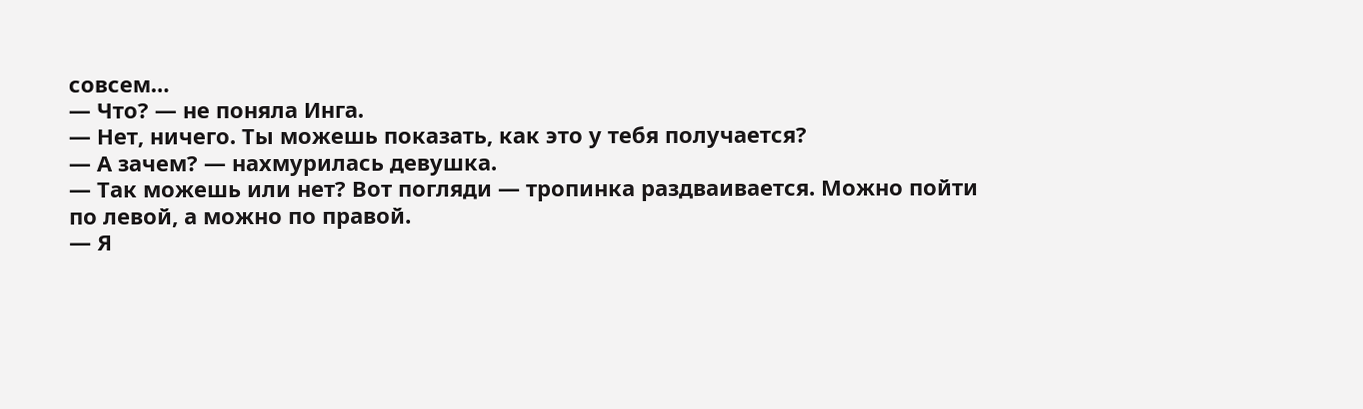совсем…
— Что? — не поняла Инга.
— Нет, ничего. Ты можешь показать, как это у тебя получается?
— А зачем? — нахмурилась девушка.
— Так можешь или нет? Вот погляди — тропинка раздваивается. Можно пойти по левой, а можно по правой.
— Я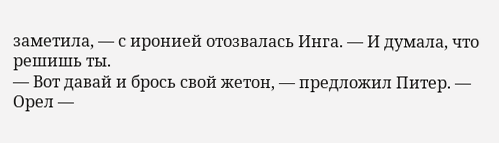заметила, — с иронией отозвалась Инга. — И думала, что решишь ты.
— Вот давай и брось свой жетон, — предложил Питер. — Орел —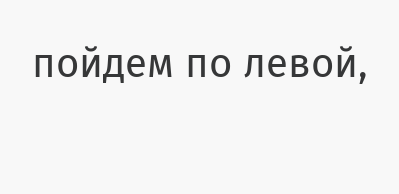пойдем по левой,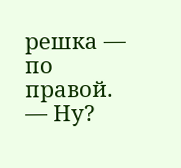решка — по правой.
— Ну?